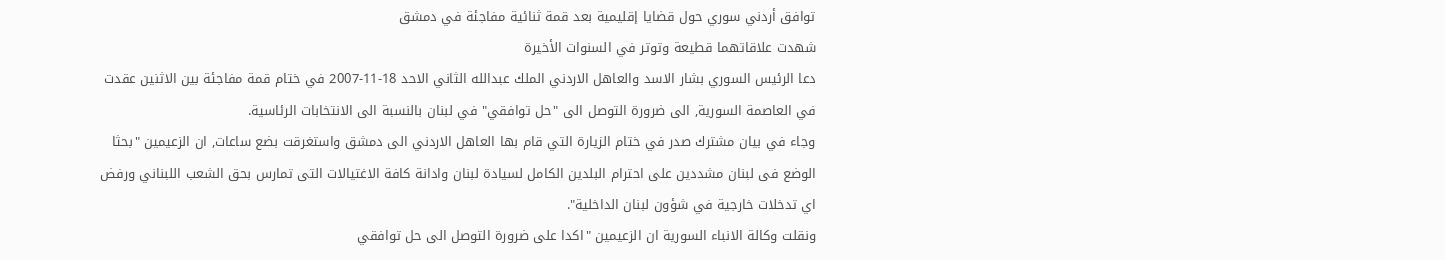توافق أردني سوري حول قضايا إقليمية بعد قمة ثنائية مفاجئة في دمشق
شهدت علاقاتهما قطيعة وتوتر في السنوات الأخيرة
دعا الرئيس السوري بشار الاسد والعاهل الاردني الملك عبدالله الثاني الاحد 18-11-2007 في ختام قمة مفاجئة بين الاثنين عقدت في العاصمة السورية, الى ضرورة التوصل الى "حل توافقي" في لبنان بالنسبة الى الانتخابات الرئاسية.
وجاء في بيان مشترك صدر في ختام الزيارة التي قام بها العاهل الاردني الى دمشق واستغرقت بضع ساعات, ان الزعيمين "بحثا الوضع فى لبنان مشددين على احترام البلدين الكامل لسيادة لبنان وادانة كافة الاغتيالات التى تمارس بحق الشعب اللبناني ورفض اي تدخلات خارجية في شؤون لبنان الداخلية".
ونقلت وكالة الانباء السورية ان الزعيمين "اكدا على ضرورة التوصل الى حل توافقي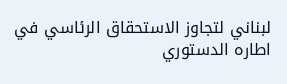لبناني لتجاوز الاستحقاق الرئاسي في اطاره الدستوري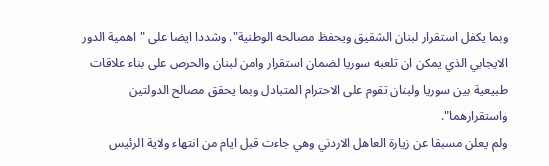وبما يكفل استقرار لبنان الشقيق ويحفظ مصالحه الوطنية". وشددا ايضا على "اهمية الدور الايجابي الذي يمكن ان تلعبه سوريا لضمان استقرار وامن لبنان والحرص على بناء علاقات طبيعية بين سوريا ولبنان تقوم على الاحترام المتبادل وبما يحقق مصالح الدولتين واستقرارهما".
ولم يعلن مسبقا عن زيارة العاهل الاردني وهي جاءت قبل ايام من انتهاء ولاية الرئيس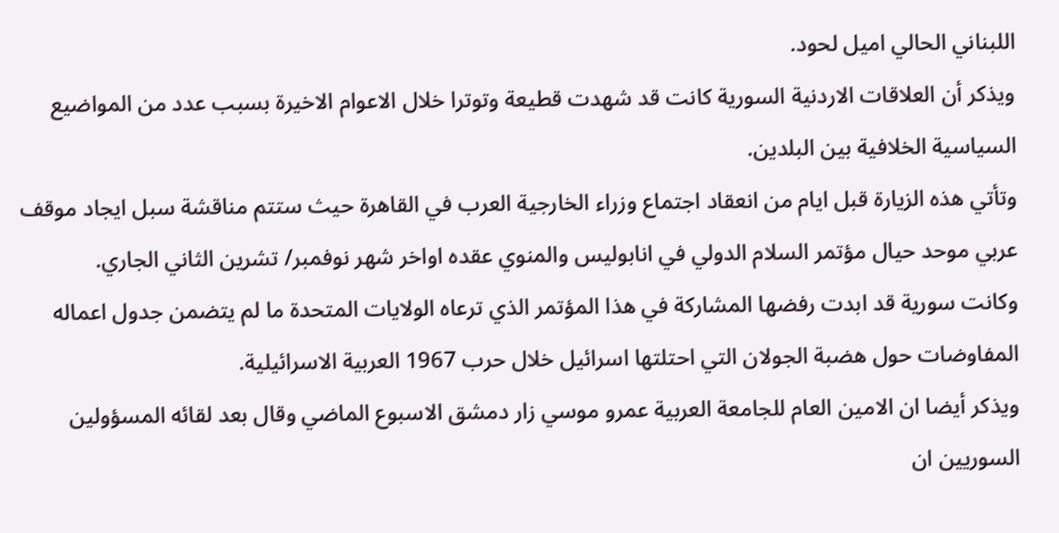اللبناني الحالي اميل لحود.
ويذكر أن العلاقات الاردنية السورية كانت قد شهدت قطيعة وتوترا خلال الاعوام الاخيرة بسبب عدد من المواضيع السياسية الخلافية بين البلدين.
وتأتي هذه الزيارة قبل ايام من انعقاد اجتماع وزراء الخارجية العرب في القاهرة حيث ستتم مناقشة سبل ايجاد موقف عربي موحد حيال مؤتمر السلام الدولي في انابوليس والمنوي عقده اواخر شهر نوفمبر/ تشرين الثاني الجاري.
وكانت سورية قد ابدت رفضها المشاركة في هذا المؤتمر الذي ترعاه الولايات المتحدة ما لم يتضمن جدول اعماله المفاوضات حول هضبة الجولان التي احتلتها اسرائيل خلال حرب 1967 العربية الاسرائيلية.
ويذكر أيضا ان الامين العام للجامعة العربية عمرو موسي زار دمشق الاسبوع الماضي وقال بعد لقائه المسؤولين السوريين ان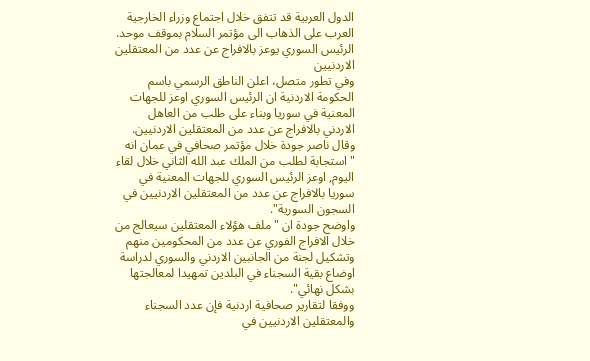الدول العربية قد تتفق خلال اجتماع وزراء الخارجية العرب على الذهاب الى مؤتمر السلام بموقف موحد.
الرئيس السوري يوعز بالافراج عن عدد من المعتقلين الاردنيين
وفي تطور متصل، اعلن الناطق الرسمي باسم الحكومة الاردنية ان الرئيس السوري اوعز للجهات المعنية في سوريا وبناء على طلب من العاهل الاردني بالافراج عن عدد من المعتقلين الاردنيين.
وقال ناصر جودة خلال مؤتمر صحافي في عمان انه "استجابة لطلب من الملك عبد الله الثاني خلال لقاء اليوم, اوعز الرئيس السوري للجهات المعنية في سوريا بالافراج عن عدد من المعتقلين الاردنيين في السجون السورية".
واوضح جودة ان "ملف هؤلاء المعتقلين سيعالج من خلال الافراج الفوري عن عدد من المحكومين منهم وتشكيل لجنة من الجانبين الاردني والسوري لدراسة اوضاع بقية السجناء في البلدين تمهيدا لمعالجتها بشكل نهائي".
ووفقا لتقارير صحافية اردنية فإن عدد السجناء والمعتقلين الاردنيين في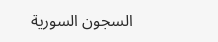السجون السورية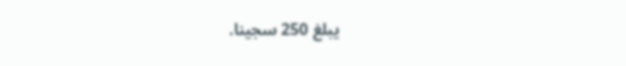يبلغ 250 سجينا.